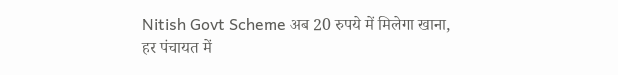Nitish Govt Scheme अब 20 रुपये में मिलेगा खाना, हर पंचायत में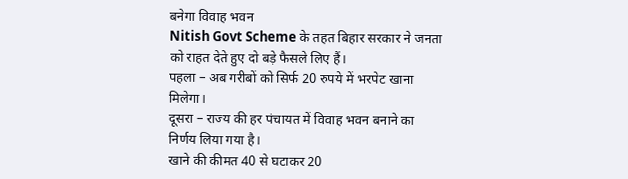बनेगा विवाह भवन
Nitish Govt Scheme के तहत बिहार सरकार ने जनता को राहत देते हुए दो बड़े फैसले लिए हैं।
पहला – अब गरीबों को सिर्फ 20 रुपये में भरपेट खाना मिलेगा।
दूसरा – राज्य की हर पंचायत में विवाह भवन बनाने का निर्णय लिया गया है।
खाने की कीमत 40 से घटाकर 20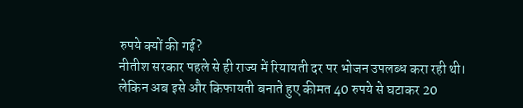रुपये क्यों की गई?
नीतीश सरकार पहले से ही राज्य में रियायती दर पर भोजन उपलब्ध करा रही थी।
लेकिन अब इसे और किफायती बनाते हुए कीमत 40 रुपये से घटाकर 20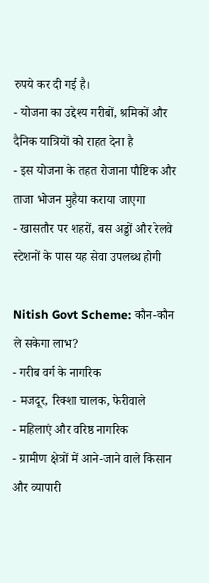रुपये कर दी गई है।
- योजना का उद्देश्य गरीबों, श्रमिकों और दैनिक यात्रियों को राहत देना है
- इस योजना के तहत रोजाना पौष्टिक और ताजा भोजन मुहैया कराया जाएगा
- खासतौर पर शहरों, बस अड्डों और रेलवे स्टेशनों के पास यह सेवा उपलब्ध होगी

Nitish Govt Scheme: कौन-कौन ले सकेगा लाभ?
- गरीब वर्ग के नागरिक
- मजदूर, रिक्शा चालक, फेरीवाले
- महिलाएं और वरिष्ठ नागरिक
- ग्रामीण क्षेत्रों में आने-जाने वाले किसान और व्यापारी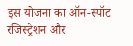इस योजना का ऑन-स्पॉट रजिस्ट्रेशन और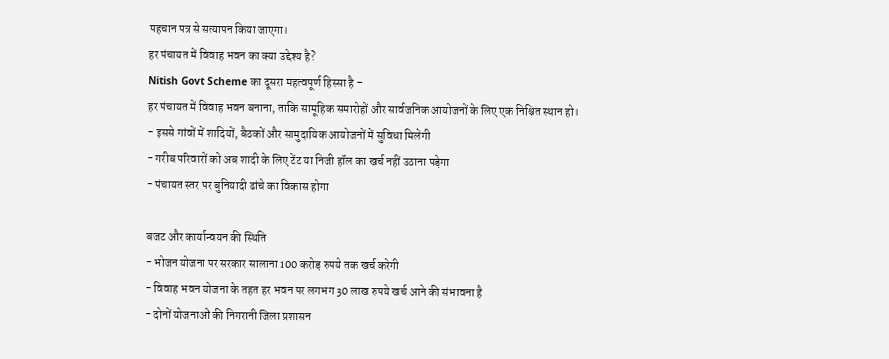पहचान पत्र से सत्यापन किया जाएगा।
हर पंचायत में विवाह भवन का क्या उद्देश्य है?
Nitish Govt Scheme का दूसरा महत्वपूर्ण हिस्सा है –
हर पंचायत में विवाह भवन बनाना, ताकि सामूहिक समारोहों और सार्वजनिक आयोजनों के लिए एक निश्चित स्थान हो।
- इससे गांवों में शादियों, बैठकों और सामुदायिक आयोजनों में सुविधा मिलेगी
- गरीब परिवारों को अब शादी के लिए टेंट या निजी हॉल का खर्च नहीं उठाना पड़ेगा
- पंचायत स्तर पर बुनियादी ढांचे का विकास होगा

बजट और कार्यान्वयन की स्थिति
- भोजन योजना पर सरकार सालाना 100 करोड़ रुपये तक खर्च करेगी
- विवाह भवन योजना के तहत हर भवन पर लगभग 30 लाख रुपये खर्च आने की संभावना है
- दोनों योजनाओं की निगरानी जिला प्रशासन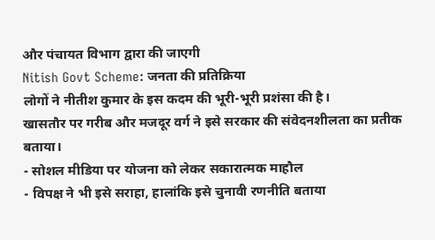और पंचायत विभाग द्वारा की जाएगी
Nitish Govt Scheme: जनता की प्रतिक्रिया
लोगों ने नीतीश कुमार के इस कदम की भूरी-भूरी प्रशंसा की है।
खासतौर पर गरीब और मजदूर वर्ग ने इसे सरकार की संवेदनशीलता का प्रतीक बताया।
- सोशल मीडिया पर योजना को लेकर सकारात्मक माहौल
- विपक्ष ने भी इसे सराहा, हालांकि इसे चुनावी रणनीति बताया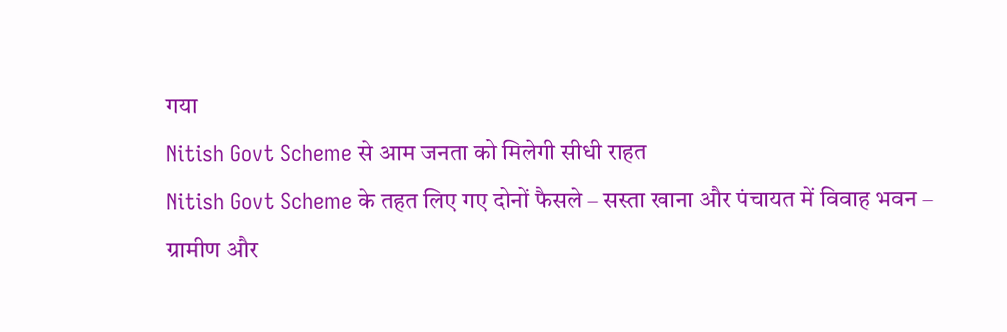गया
Nitish Govt Scheme से आम जनता को मिलेगी सीधी राहत
Nitish Govt Scheme के तहत लिए गए दोनों फैसले – सस्ता खाना और पंचायत में विवाह भवन –
ग्रामीण और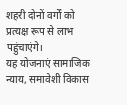शहरी दोनों वर्गों को प्रत्यक्ष रूप से लाभ पहुंचाएंगे।
यह योजनाएं सामाजिक न्याय, समावेशी विकास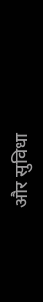और सुविधा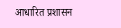आधारित प्रशासन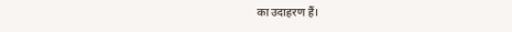का उदाहरण हैं।